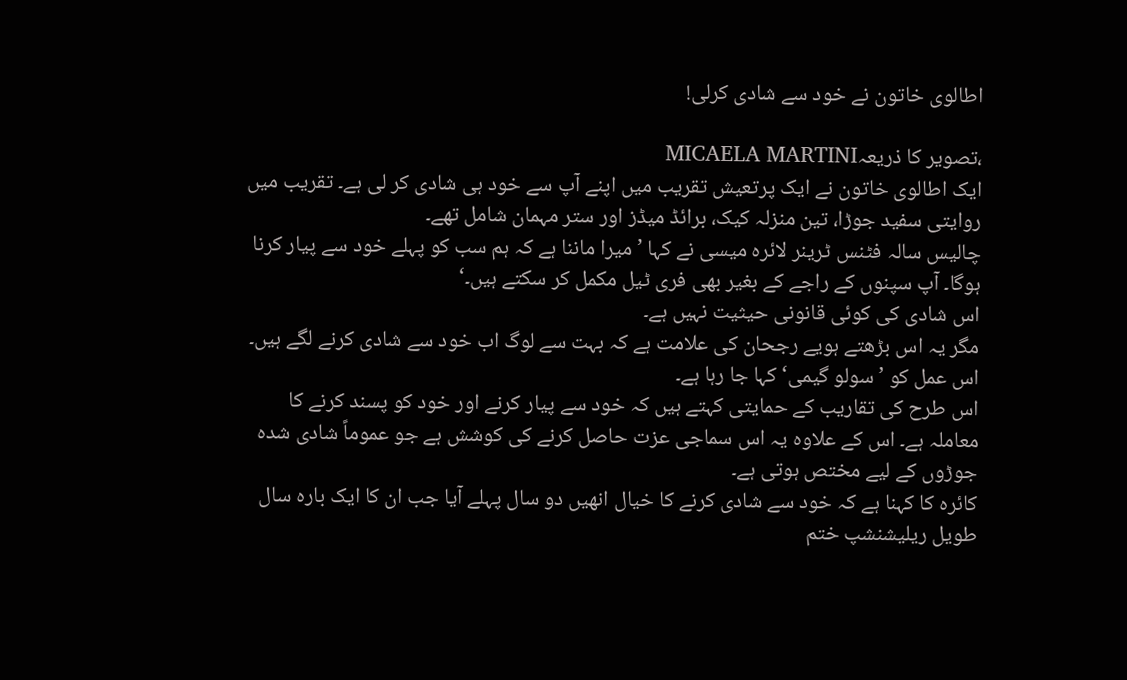اطالوی خاتون نے خود سے شادی کرلی!

،تصویر کا ذریعہMICAELA MARTINI
ایک اطالوی خاتون نے ایک پرتعیش تقریب میں اپنے آپ سے خود ہی شادی کر لی ہے۔ تقریب میں روایتی سفید جوڑا، تین منزلہ کیک، برائڈ میڈز اور ستر مہمان شامل تھے۔
چالیس سالہ فٹنس ٹرینر لائرہ میسی نے کہا ’میرا ماننا ہے کہ ہم سب کو پہلے خود سے پیار کرنا ہوگا۔ آپ سپنوں کے راجے کے بغیر بھی فری ٹیل مکمل کر سکتے ہیں۔‘
اس شادی کی کوئی قانونی حیثیت نہیں ہے۔
مگر یہ اس بڑھتے ہویے رجحان کی علامت ہے کہ بہت سے لوگ اب خود سے شادی کرنے لگے ہیں۔ اس عمل کو ’سولو گیمی‘ کہا جا رہا ہے۔
اس طرح کی تقاریب کے حمایتی کہتے ہیں کہ خود سے پیار کرنے اور خود کو پسند کرنے کا معاملہ ہے۔ اس کے علاوہ یہ اس سماجی عزت حاصل کرنے کی کوشش ہے جو عموماً شادی شدہ جوڑوں کے لیے مختص ہوتی ہے۔
کائرہ کا کہنا ہے کہ خود سے شادی کرنے کا خیال انھیں دو سال پہلے آیا جب ان کا ایک بارہ سال طویل ریلیشنشپ ختم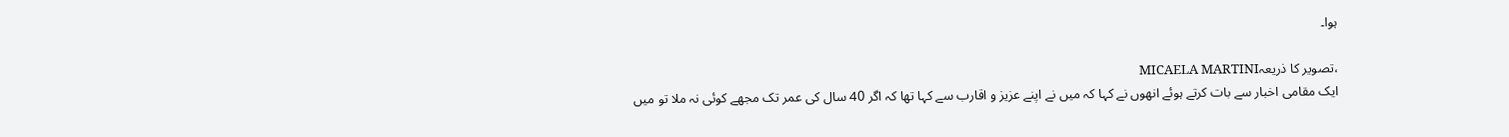ہوا۔

،تصویر کا ذریعہMICAELA MARTINI
ایک مقامی اخبار سے بات کرتے ہوئے انھوں نے کہا کہ میں نے اپنے عزیز و اقارب سے کہا تھا کہ اگر 40 سال کی عمر تک مجھے کوئی نہ ملا تو میں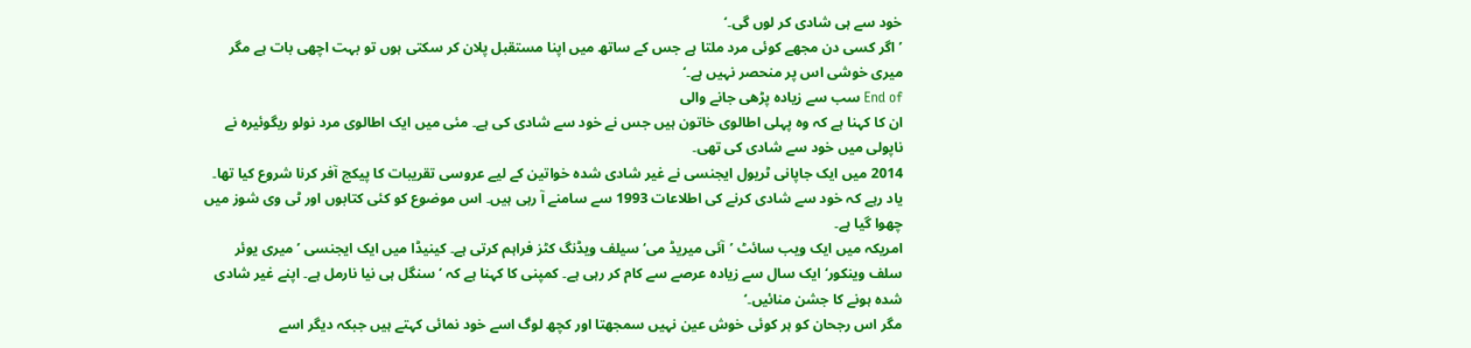خود سے ہی شادی کر لوں گی۔‘
’اگر کسی دن مجھے کوئی مرد ملتا ہے جس کے ساتھ میں اپنا مستقبل پلان کر سکتی ہوں تو بہت اچھی بات ہے مگر میری خوشی اس پر منحصر نہیں ہے۔‘
End of سب سے زیادہ پڑھی جانے والی
ان کا کہنا ہے کہ وہ پہلی اطالوی خاتون ہیں جس نے خود سے شادی کی ہے۔ مئی میں ایک اطالوی مرد نولو ریگوئیرہ نے ناپولی میں خود سے شادی کی تھی۔
2014 میں ایک جاپانی ٹریول ایجنسی نے غیر شادی شدہ خواتین کے لیے عروسی تقریبات کا پیکج آفر کرنا شروع کیا تھا۔ یاد رہے کہ خود سے شادی کرنے کی اطلاعات 1993 سے سامنے آ رہی ہیں۔ اس موضوع کو کئی کتابوں اور ٹی وی شوز میں چھوا گیا ہے۔
امریکہ میں ایک ویب سائٹ ’آئی میریڈ می‘ سیلف ویڈنگ کٹز فراہم کرتی ہے۔ کینیڈا میں ایک ایجنسی ’میری یوئر سلف وینکور‘ ایک سال سے زیادہ عرصے سے کام کر رہی ہے۔ کمپنی کا کہنا ہے کہ ’سنگل ہی نیا نارمل ہے۔ اپنے غیر شادی شدہ ہونے کا جشن منائیں۔‘
مگر اس رجحان کو ہر کوئی خوش عین نہیں سمجھتا اور کچھ لوگ اسے خود نمائی کہتے ہیں جبکہ دیگر اسے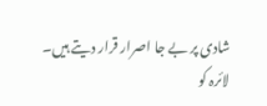شادی پر بے جا اصرار قرار دیتے ہیں۔
لائرہ کو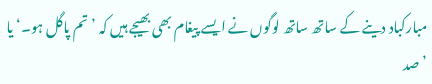مبارکباد دینے کے ساتھ ساتھ لوگوں نے ایسے پیغام بھی بھیجے ہیں کہ ’تم پاگل ہو۔‘ یا ’صد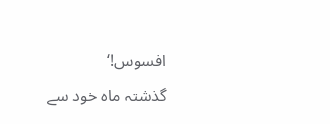افسوس!‘
گذشتہ ماہ خود سے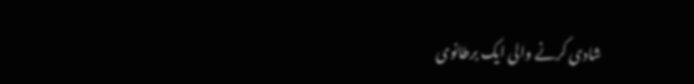شادی کرنے والی ایک برطانوی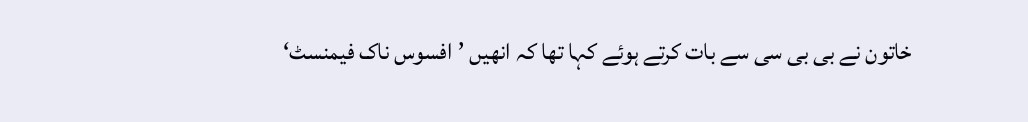خاتون نے بی بی سی سے بات کرتے ہوئے کہا تھا کہ انھیں ’افسوس ناک فیمنسٹ‘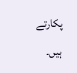پکارتے ہیں۔